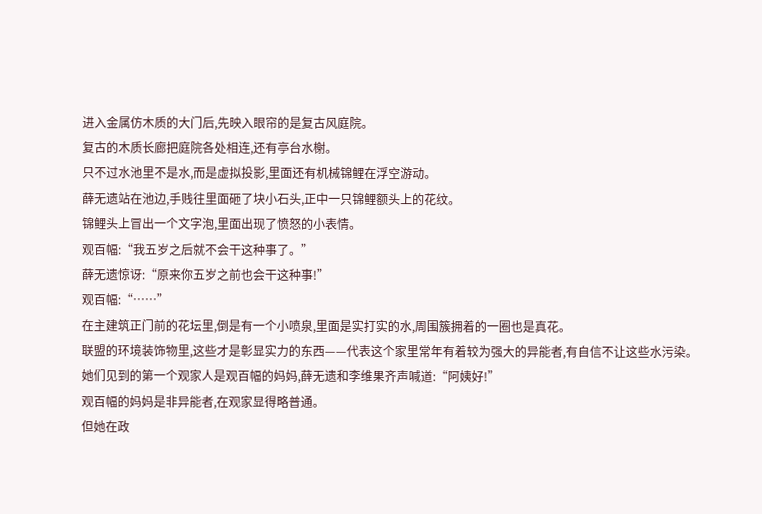进入金属仿木质的大门后,先映入眼帘的是复古风庭院。
复古的木质长廊把庭院各处相连,还有亭台水榭。
只不过水池里不是水,而是虚拟投影,里面还有机械锦鲤在浮空游动。
薛无遗站在池边,手贱往里面砸了块小石头,正中一只锦鲤额头上的花纹。
锦鲤头上冒出一个文字泡,里面出现了愤怒的小表情。
观百幅:“我五岁之后就不会干这种事了。”
薛无遗惊讶:“原来你五岁之前也会干这种事!”
观百幅:“……”
在主建筑正门前的花坛里,倒是有一个小喷泉,里面是实打实的水,周围簇拥着的一圈也是真花。
联盟的环境装饰物里,这些才是彰显实力的东西——代表这个家里常年有着较为强大的异能者,有自信不让这些水污染。
她们见到的第一个观家人是观百幅的妈妈,薛无遗和李维果齐声喊道:“阿姨好!”
观百幅的妈妈是非异能者,在观家显得略普通。
但她在政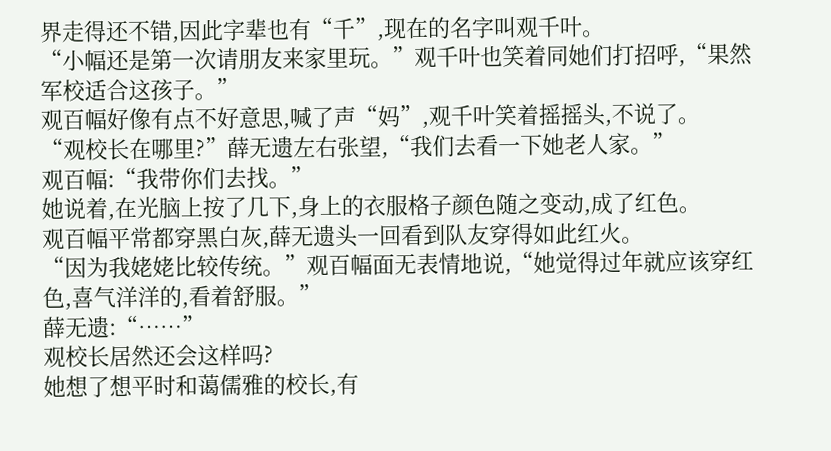界走得还不错,因此字辈也有“千”,现在的名字叫观千叶。
“小幅还是第一次请朋友来家里玩。”观千叶也笑着同她们打招呼,“果然军校适合这孩子。”
观百幅好像有点不好意思,喊了声“妈”,观千叶笑着摇摇头,不说了。
“观校长在哪里?”薛无遗左右张望,“我们去看一下她老人家。”
观百幅:“我带你们去找。”
她说着,在光脑上按了几下,身上的衣服格子颜色随之变动,成了红色。
观百幅平常都穿黑白灰,薛无遗头一回看到队友穿得如此红火。
“因为我姥姥比较传统。”观百幅面无表情地说,“她觉得过年就应该穿红色,喜气洋洋的,看着舒服。”
薛无遗:“……”
观校长居然还会这样吗?
她想了想平时和蔼儒雅的校长,有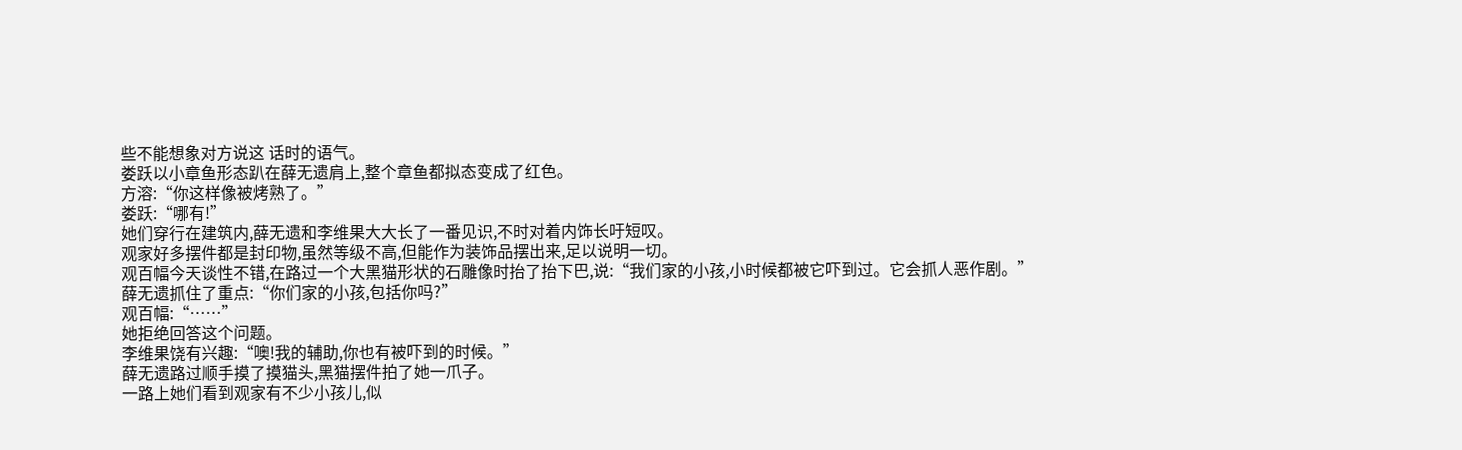些不能想象对方说这 话时的语气。
娄跃以小章鱼形态趴在薛无遗肩上,整个章鱼都拟态变成了红色。
方溶:“你这样像被烤熟了。”
娄跃:“哪有!”
她们穿行在建筑内,薛无遗和李维果大大长了一番见识,不时对着内饰长吁短叹。
观家好多摆件都是封印物,虽然等级不高,但能作为装饰品摆出来,足以说明一切。
观百幅今天谈性不错,在路过一个大黑猫形状的石雕像时抬了抬下巴,说:“我们家的小孩,小时候都被它吓到过。它会抓人恶作剧。”
薛无遗抓住了重点:“你们家的小孩,包括你吗?”
观百幅:“……”
她拒绝回答这个问题。
李维果饶有兴趣:“噢!我的辅助,你也有被吓到的时候。”
薛无遗路过顺手摸了摸猫头,黑猫摆件拍了她一爪子。
一路上她们看到观家有不少小孩儿,似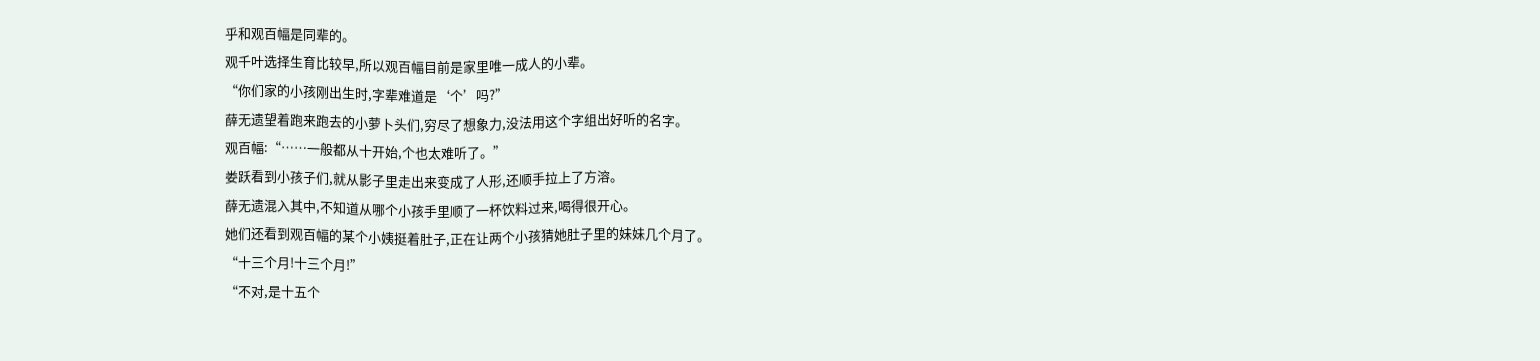乎和观百幅是同辈的。
观千叶选择生育比较早,所以观百幅目前是家里唯一成人的小辈。
“你们家的小孩刚出生时,字辈难道是‘个’吗?”
薛无遗望着跑来跑去的小萝卜头们,穷尽了想象力,没法用这个字组出好听的名字。
观百幅:“……一般都从十开始,个也太难听了。”
娄跃看到小孩子们,就从影子里走出来变成了人形,还顺手拉上了方溶。
薛无遗混入其中,不知道从哪个小孩手里顺了一杯饮料过来,喝得很开心。
她们还看到观百幅的某个小姨挺着肚子,正在让两个小孩猜她肚子里的妹妹几个月了。
“十三个月!十三个月!”
“不对,是十五个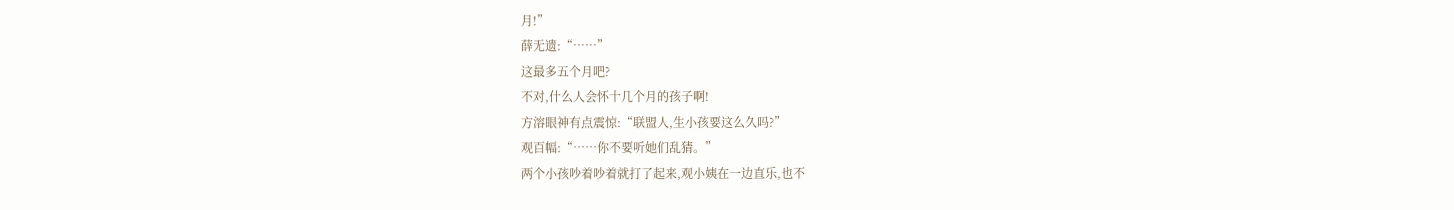月!”
薛无遗:“……”
这最多五个月吧?
不对,什么人会怀十几个月的孩子啊!
方溶眼神有点震惊:“联盟人,生小孩要这么久吗?”
观百幅:“……你不要听她们乱猜。”
两个小孩吵着吵着就打了起来,观小姨在一边直乐,也不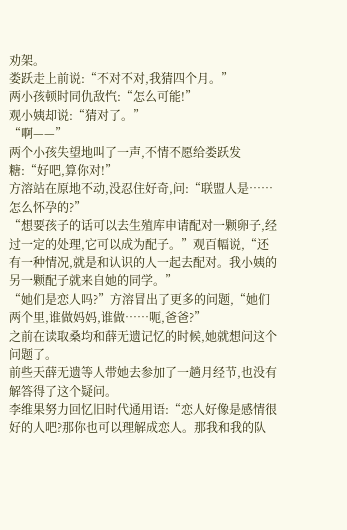劝架。
娄跃走上前说:“不对不对,我猜四个月。”
两小孩顿时同仇敌忾:“怎么可能!”
观小姨却说:“猜对了。”
“啊——”
两个小孩失望地叫了一声,不情不愿给娄跃发糖:“好吧,算你对!”
方溶站在原地不动,没忍住好奇,问:“联盟人是……怎么怀孕的?”
“想要孩子的话可以去生殖库申请配对一颗卵子,经过一定的处理,它可以成为配子。”观百幅说,“还有一种情况,就是和认识的人一起去配对。我小姨的另一颗配子就来自她的同学。”
“她们是恋人吗?”方溶冒出了更多的问题,“她们两个里,谁做妈妈,谁做……呃,爸爸?”
之前在读取桑均和薛无遗记忆的时候,她就想问这个问题了。
前些天薛无遗等人带她去参加了一趟月经节,也没有解答得了这个疑问。
李维果努力回忆旧时代通用语:“恋人好像是感情很好的人吧?那你也可以理解成恋人。那我和我的队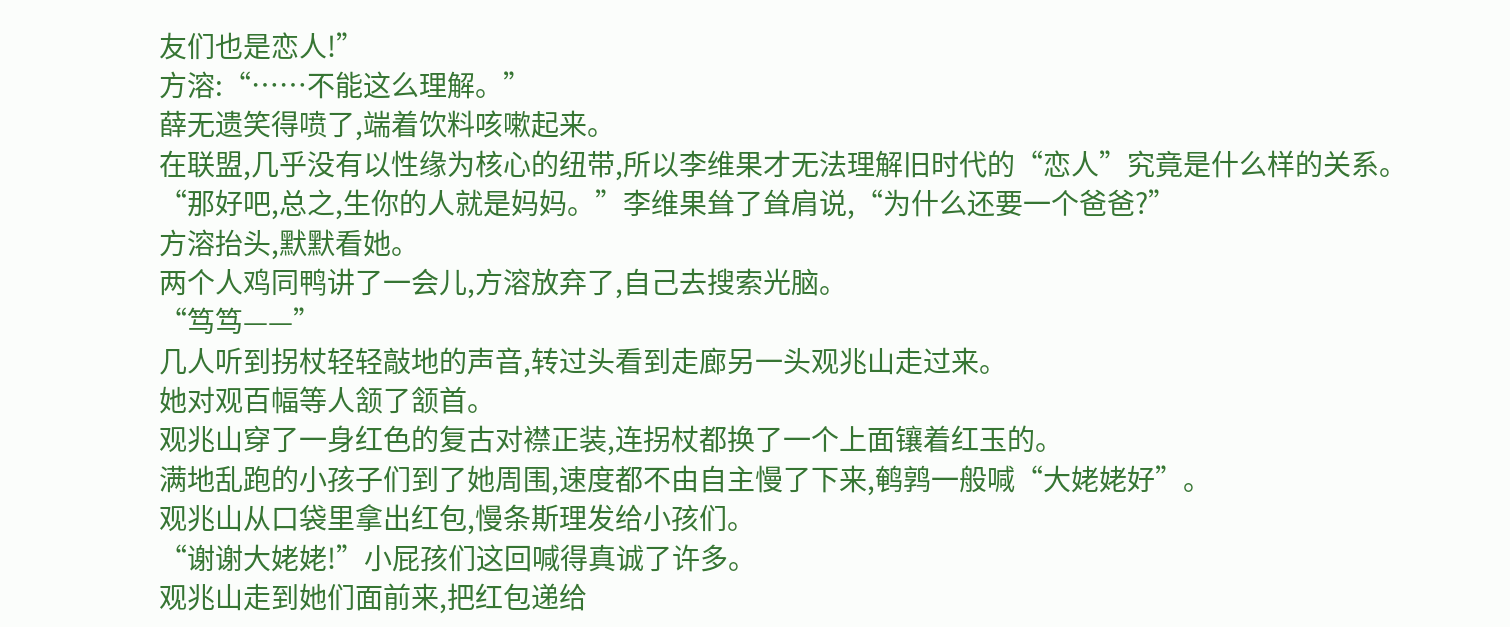友们也是恋人!”
方溶:“……不能这么理解。”
薛无遗笑得喷了,端着饮料咳嗽起来。
在联盟,几乎没有以性缘为核心的纽带,所以李维果才无法理解旧时代的“恋人”究竟是什么样的关系。
“那好吧,总之,生你的人就是妈妈。”李维果耸了耸肩说,“为什么还要一个爸爸?”
方溶抬头,默默看她。
两个人鸡同鸭讲了一会儿,方溶放弃了,自己去搜索光脑。
“笃笃——”
几人听到拐杖轻轻敲地的声音,转过头看到走廊另一头观兆山走过来。
她对观百幅等人颔了颔首。
观兆山穿了一身红色的复古对襟正装,连拐杖都换了一个上面镶着红玉的。
满地乱跑的小孩子们到了她周围,速度都不由自主慢了下来,鹌鹑一般喊“大姥姥好”。
观兆山从口袋里拿出红包,慢条斯理发给小孩们。
“谢谢大姥姥!”小屁孩们这回喊得真诚了许多。
观兆山走到她们面前来,把红包递给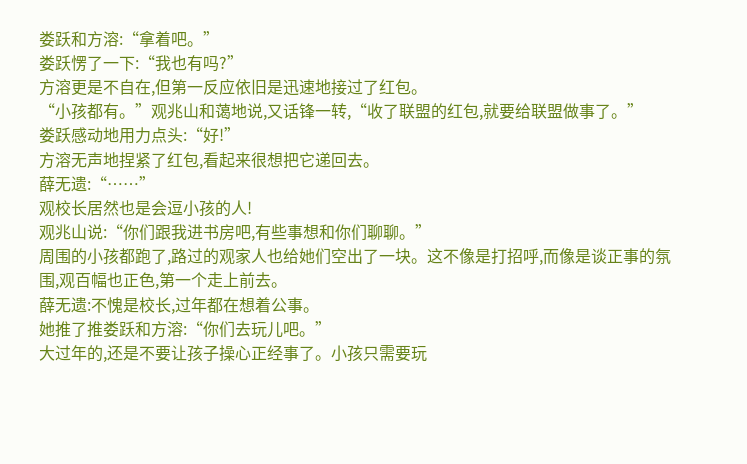娄跃和方溶:“拿着吧。”
娄跃愣了一下:“我也有吗?”
方溶更是不自在,但第一反应依旧是迅速地接过了红包。
“小孩都有。”观兆山和蔼地说,又话锋一转,“收了联盟的红包,就要给联盟做事了。”
娄跃感动地用力点头:“好!”
方溶无声地捏紧了红包,看起来很想把它递回去。
薛无遗:“……”
观校长居然也是会逗小孩的人!
观兆山说:“你们跟我进书房吧,有些事想和你们聊聊。”
周围的小孩都跑了,路过的观家人也给她们空出了一块。这不像是打招呼,而像是谈正事的氛围,观百幅也正色,第一个走上前去。
薛无遗:不愧是校长,过年都在想着公事。
她推了推娄跃和方溶:“你们去玩儿吧。”
大过年的,还是不要让孩子操心正经事了。小孩只需要玩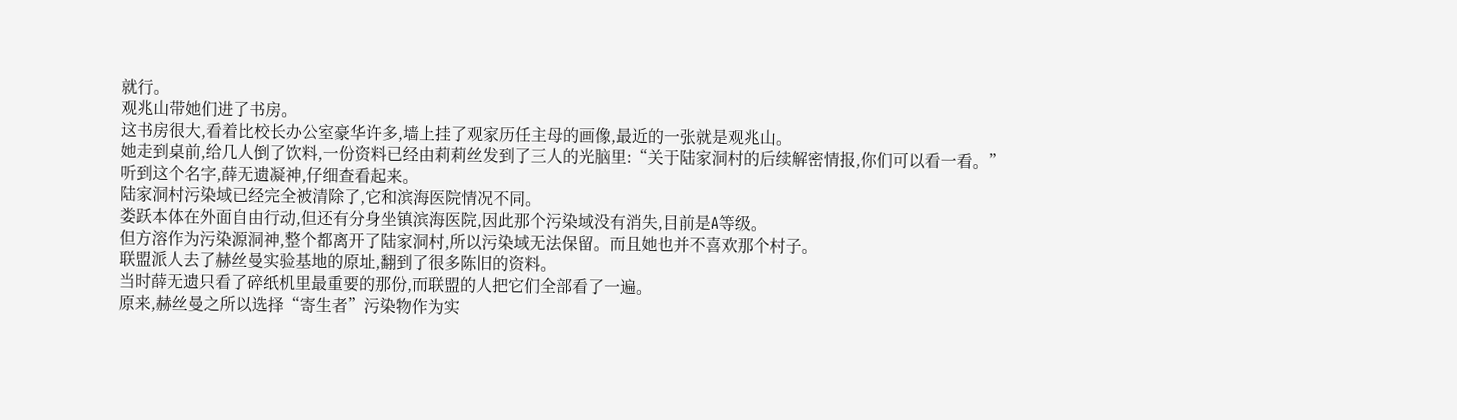就行。
观兆山带她们进了书房。
这书房很大,看着比校长办公室豪华许多,墙上挂了观家历任主母的画像,最近的一张就是观兆山。
她走到桌前,给几人倒了饮料,一份资料已经由莉莉丝发到了三人的光脑里:“关于陆家洞村的后续解密情报,你们可以看一看。”
听到这个名字,薛无遗凝神,仔细查看起来。
陆家洞村污染域已经完全被清除了,它和滨海医院情况不同。
娄跃本体在外面自由行动,但还有分身坐镇滨海医院,因此那个污染域没有消失,目前是A等级。
但方溶作为污染源洞神,整个都离开了陆家洞村,所以污染域无法保留。而且她也并不喜欢那个村子。
联盟派人去了赫丝曼实验基地的原址,翻到了很多陈旧的资料。
当时薛无遗只看了碎纸机里最重要的那份,而联盟的人把它们全部看了一遍。
原来,赫丝曼之所以选择“寄生者”污染物作为实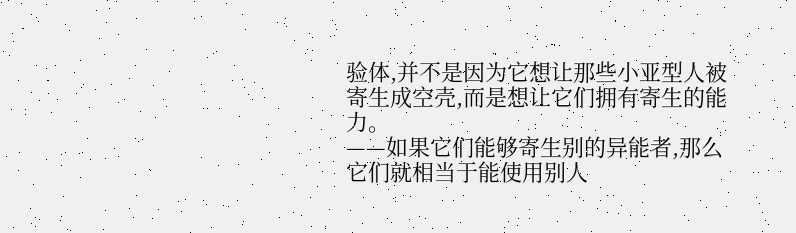验体,并不是因为它想让那些小亚型人被寄生成空壳,而是想让它们拥有寄生的能力。
——如果它们能够寄生别的异能者,那么它们就相当于能使用别人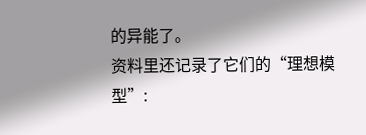的异能了。
资料里还记录了它们的“理想模型”: